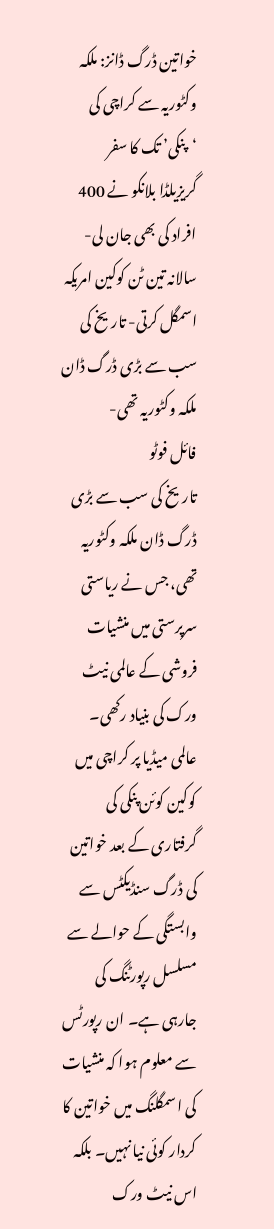خواتین ڈرگ ڈانز: ملکہ وکٹوریہ سے کراچی کی ‘پنکی’ تک کا سفر
گریزیلڈا بلانکو نے 400 افراد کی بھی جان لی- سالانہ تین ٹن کوکین امریکہ اسمگل کرتی- تاریخ کی سب سے بڑی ڈرگ ڈان ملکہ وکٹوریہ تھی-
فائل فوٹو
تاریخ کی سب سے بڑی ڈرگ ڈان ملکہ وکٹوریہ تھی، جس نے ریاستی سرپرستی میں منشیات فروشی کے عالمی نیٹ ورک کی بنیاد رکھی۔
عالمی میڈیا پر کراچی میں کوکین کوئن پنکی کی گرفتاری کے بعد خواتین کی ڈرگ سنڈیکٹس سے وابستگی کے حوالے سے مسلسل رپورٹنگ کی جارہی ہے۔ ان رپورٹس سے معلوم ہوا کہ منشیات کی اسمگلنگ میں خواتین کا کردار کوئی نیا نہیں۔ بلکہ اس نیٹ ورک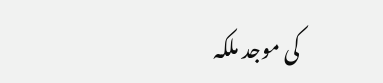کی موجد ملکہ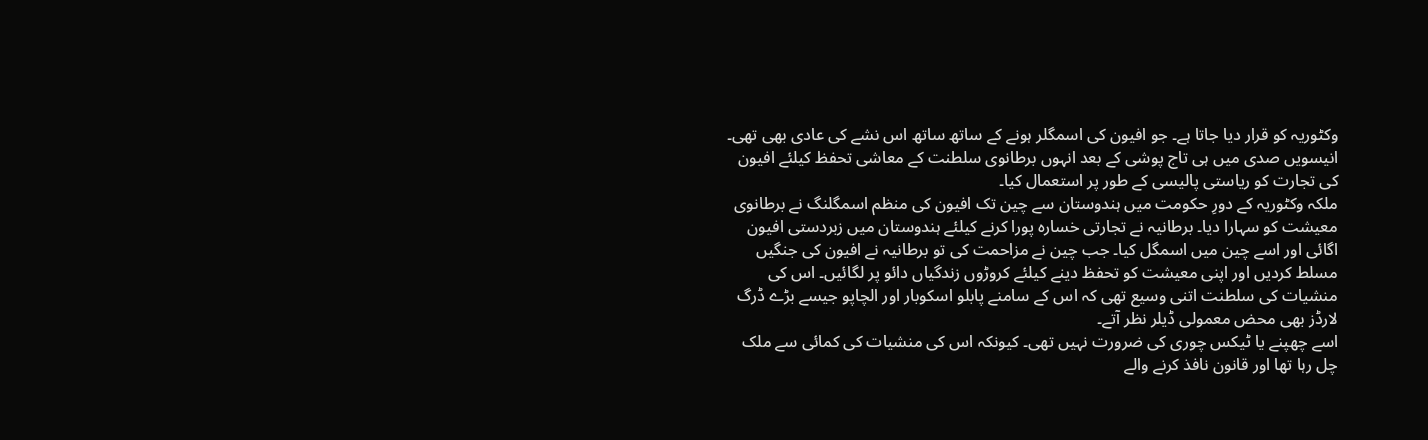وکٹوریہ کو قرار دیا جاتا ہے۔ جو افیون کی اسمگلر ہونے کے ساتھ ساتھ اس نشے کی عادی بھی تھی۔ انیسویں صدی میں ہی تاج پوشی کے بعد انہوں برطانوی سلطنت کے معاشی تحفظ کیلئے افیون کی تجارت کو ریاستی پالیسی کے طور پر استعمال کیا۔
ملکہ وکٹوریہ کے دورِ حکومت میں ہندوستان سے چین تک افیون کی منظم اسمگلنگ نے برطانوی معیشت کو سہارا دیا۔ برطانیہ نے تجارتی خسارہ پورا کرنے کیلئے ہندوستان میں زبردستی افیون اگائی اور اسے چین میں اسمگل کیا۔ جب چین نے مزاحمت کی تو برطانیہ نے افیون کی جنگیں مسلط کردیں اور اپنی معیشت کو تحفظ دینے کیلئے کروڑوں زندگیاں دائو پر لگائیں۔ اس کی منشیات کی سلطنت اتنی وسیع تھی کہ اس کے سامنے پابلو اسکوبار اور الچاپو جیسے بڑے ڈرگ لارڈز بھی محض معمولی ڈیلر نظر آتے۔
اسے چھپنے یا ٹیکس چوری کی ضرورت نہیں تھی۔ کیونکہ اس کی منشیات کی کمائی سے ملک چل رہا تھا اور قانون نافذ کرنے والے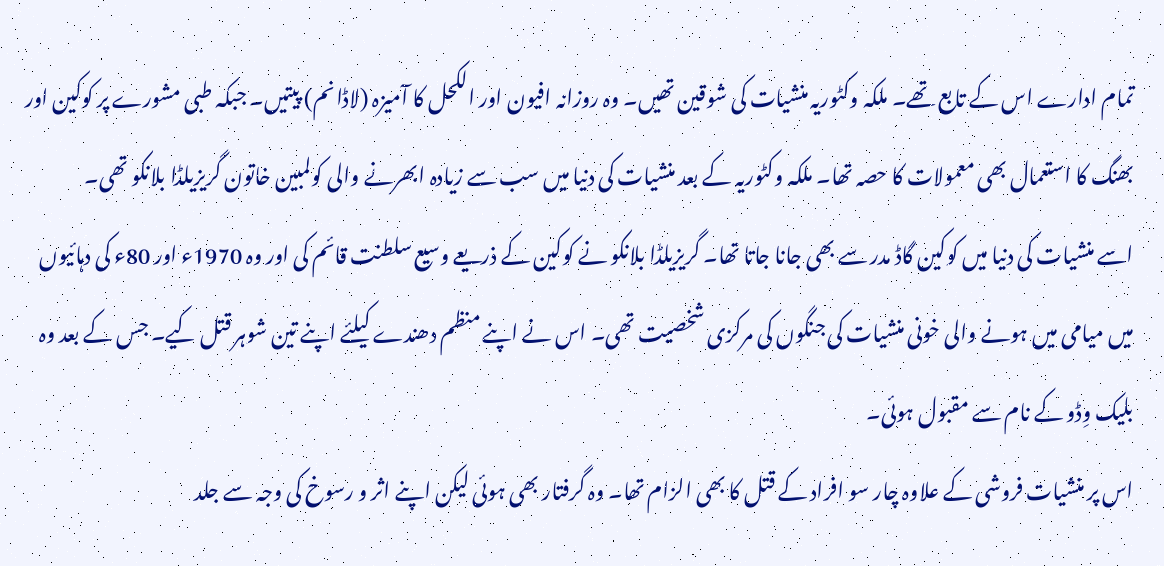تمام ادارے اس کے تابع تھے۔ ملکہ وکٹوریہ منشیات کی شوقین تھیں۔ وہ روزانہ افیون اور الکحل کا آمیزہ (لاڈانم) پیتیں۔ جبکہ طبی مشورے پر کوکین اور بھنگ کا استعمال بھی معمولات کا حصہ تھا۔ ملکہ وکٹوریہ کے بعد منشیات کی دنیا میں سب سے زیادہ ابھرنے والی کولمبین خاتون گریزیلڈا بلانکو تھی۔
اسے منشیات کی دنیا میں کوکین گاڈ مدر سے بھی جانا جاتا تھا۔ گریزیلڈا بلانکو نے کوکین کے ذریعے وسیع سلطنت قائم کی اور وہ 1970ء اور 80ء کی دہائیوں میں میامی میں ہونے والی خونی منشیات کی جنگوں کی مرکزی شخصیت تھی۔ اس نے اپنے منظم دھندے کیلئے اپنے تین شوہر قتل کیے۔ جس کے بعد وہ بلیک وِڈو کے نام سے مقبول ہوئی۔
اس پر منشیات فروشی کے علاوہ چار سو افراد کے قتل کا بھی الزام تھا۔ وہ گرفتار بھی ہوئی لیکن اپنے اثر و رسوخ کی وجہ سے جلد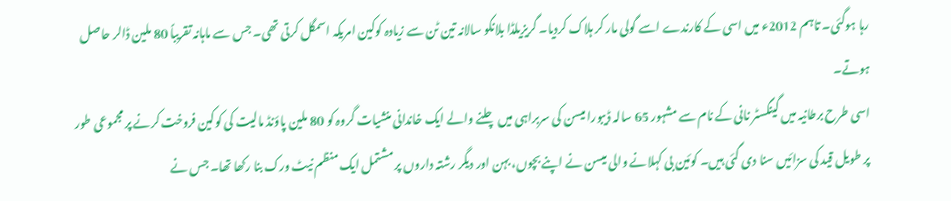رہا ہوگئی۔ تاہم 2012ء میں اسی کے کارندے اسے گولی مار کر ہلاک کردیا۔ گریزیلڈا بلانکو سالانہ تین ٹن سے زیادہ کوکین امریکہ اسمگل کرتی تھی۔ جس سے ماہانہ تقریباً 80 ملین ڈالر حاصل ہوتے۔
اسی طرح برطانیہ میں گینگسٹر نانی کے نام سے مشہور 65 سالہ ڈیبورا میسن کی سربراہی میں چلنے والے ایک خاندانی منشیات گروہ کو 80 ملین پاؤنڈ مالیت کی کوکین فروخت کرنے پر مجموعی طور پر طویل قید کی سزائیں سنا دی گئی ہیں۔ کوئین بی کہلانے والی میسن نے اپنے بچوں، بہن اور دیگر رشتہ داروں پر مشتمل ایک منظم نیٹ ورک بنا رکھا تھا۔ جس نے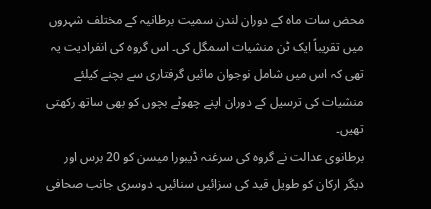محض سات ماہ کے دوران لندن سمیت برطانیہ کے مختلف شہروں میں تقریباً ایک ٹن منشیات اسمگل کی۔ اس گروہ کی انفرادیت یہ تھی کہ اس میں شامل نوجوان مائیں گرفتاری سے بچنے کیلئے منشیات کی ترسیل کے دوران اپنے چھوٹے بچوں کو بھی ساتھ رکھتی تھیں۔
برطانوی عدالت نے گروہ کی سرغنہ ڈیبورا میسن کو 20 برس اور دیگر ارکان کو طویل قید کی سزائیں سنائیں۔ دوسری جانب صحافی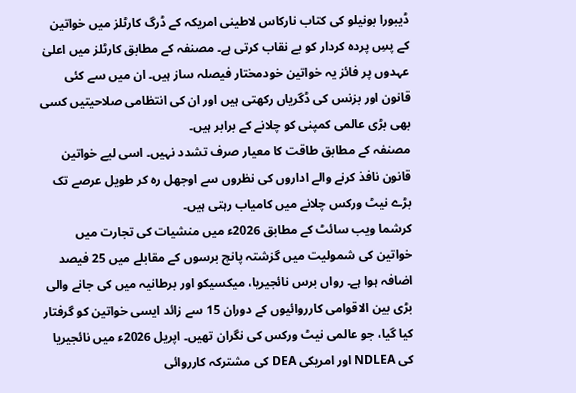ڈیبورا بونیلو کی کتاب نارکاس لاطینی امریکہ کے ڈرگ کارٹلز میں خواتین کے پسِ پردہ کردار کو بے نقاب کرتی ہے۔ مصنفہ کے مطابق کارٹلز میں اعلیٰ عہدوں پر فائز یہ خواتین خودمختار فیصلہ ساز ہیں۔ ان میں سے کئی قانون اور بزنس کی ڈگریاں رکھتی ہیں اور ان کی انتظامی صلاحیتیں کسی بھی بڑی عالمی کمپنی کو چلانے کے برابر ہیں۔
مصنفہ کے مطابق طاقت کا معیار صرف تشدد نہیں۔ اسی لیے خواتین قانون نافذ کرنے والے اداروں کی نظروں سے اوجھل رہ کر طویل عرصے تک بڑے نیٹ ورکس چلانے میں کامیاب رہتی ہیں۔
کرشما ویب سائٹ کے مطابق 2026ء میں منشیات کی تجارت میں خواتین کی شمولیت میں گزشتہ پانچ برسوں کے مقابلے میں 25 فیصد اضافہ ہوا ہے۔ رواں برس نائجیریا، میکسیکو اور برطانیہ میں کی جانے والی بڑی بین الاقوامی کارروائیوں کے دوران 15 سے زائد ایسی خواتین کو گرفتار کیا گیا، جو عالمی نیٹ ورکس کی نگران تھیں۔ اپریل 2026ء میں نائجیریا کی NDLEA اور امریکی DEA کی مشترکہ کارروائی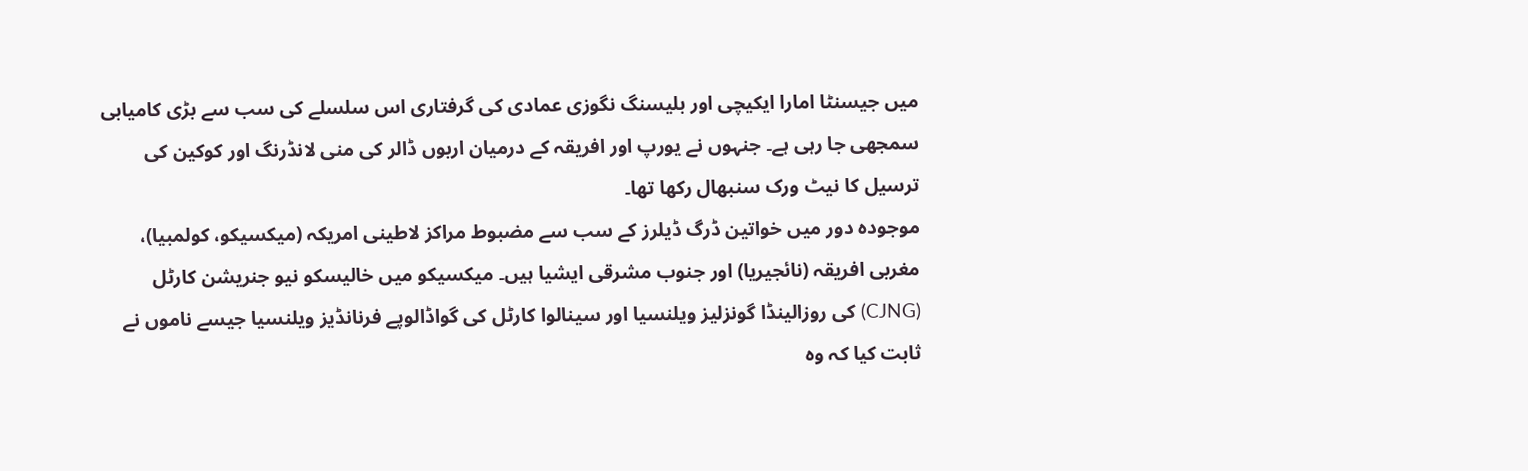میں جیسنٹا امارا ایکیچی اور بلیسنگ نگوزی عمادی کی گرفتاری اس سلسلے کی سب سے بڑی کامیابی سمجھی جا رہی ہے۔ جنہوں نے یورپ اور افریقہ کے درمیان اربوں ڈالر کی منی لانڈرنگ اور کوکین کی ترسیل کا نیٹ ورک سنبھال رکھا تھا۔
موجودہ دور میں خواتین ڈرگ ڈیلرز کے سب سے مضبوط مراکز لاطینی امریکہ (میکسیکو، کولمبیا)، مغربی افریقہ (نائجیریا) اور جنوب مشرقی ایشیا ہیں۔ میکسیکو میں خالیسکو نیو جنریشن کارٹل (CJNG) کی روزالینڈا گونزلیز ویلنسیا اور سینالوا کارٹل کی گواڈالوپے فرنانڈیز ویلنسیا جیسے ناموں نے ثابت کیا کہ وہ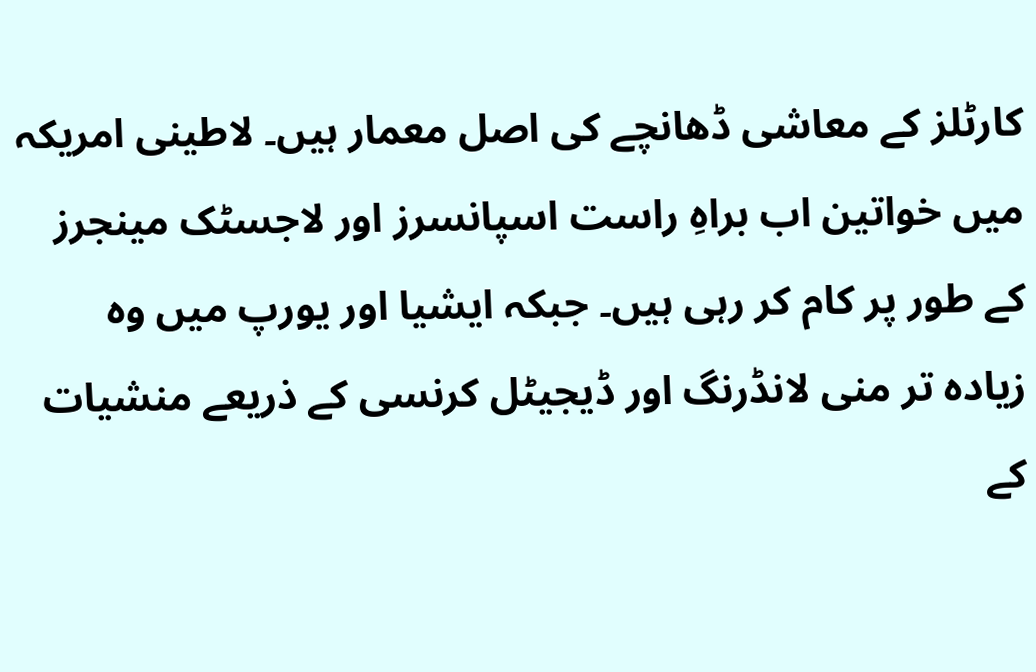کارٹلز کے معاشی ڈھانچے کی اصل معمار ہیں۔ لاطینی امریکہ میں خواتین اب براہِ راست اسپانسرز اور لاجسٹک مینجرز کے طور پر کام کر رہی ہیں۔ جبکہ ایشیا اور یورپ میں وہ زیادہ تر منی لانڈرنگ اور ڈیجیٹل کرنسی کے ذریعے منشیات کے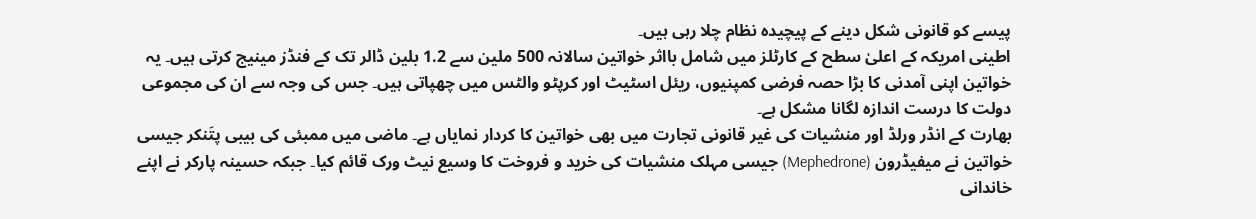پیسے کو قانونی شکل دینے کے پیچیدہ نظام چلا رہی ہیں۔
اطینی امریکہ کے اعلیٰ سطح کے کارٹلز میں شامل بااثر خواتین سالانہ 500 ملین سے 1.2 بلین ڈالر تک کے فنڈز مینیج کرتی ہیں۔ یہ خواتین اپنی آمدنی کا بڑا حصہ فرضی کمپنیوں، ریئل اسٹیٹ اور کرپٹو والٹس میں چھپاتی ہیں۔ جس کی وجہ سے ان کی مجموعی دولت کا درست اندازہ لگانا مشکل ہے۔
بھارت کے انڈر ورلڈ اور منشیات کی غیر قانونی تجارت میں بھی خواتین کا کردار نمایاں ہے۔ ماضی میں ممبئی کی بیبی پتَنکر جیسی خواتین نے میفیڈرون (Mephedrone) جیسی مہلک منشیات کی خرید و فروخت کا وسیع نیٹ ورک قائم کیا۔ جبکہ حسینہ پارکر نے اپنے خاندانی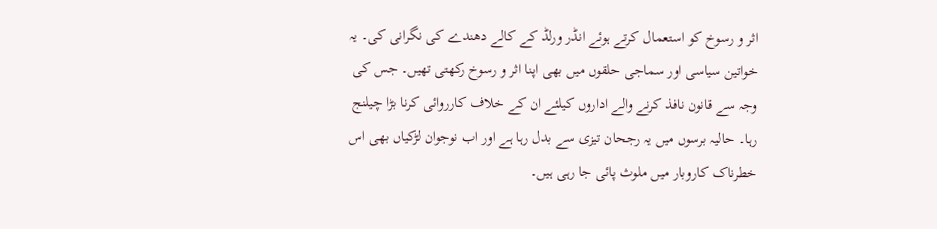اثر و رسوخ کو استعمال کرتے ہوئے انڈر ورلڈ کے کالے دھندے کی نگرانی کی۔ یہ خواتین سیاسی اور سماجی حلقوں میں بھی اپنا اثر و رسوخ رکھتی تھیں۔ جس کی وجہ سے قانون نافذ کرنے والے اداروں کیلئے ان کے خلاف کارروائی کرنا بڑا چیلنج رہا۔ حالیہ برسوں میں یہ رجحان تیزی سے بدل رہا ہے اور اب نوجوان لڑکیاں بھی اس خطرناک کاروبار میں ملوث پائی جا رہی ہیں۔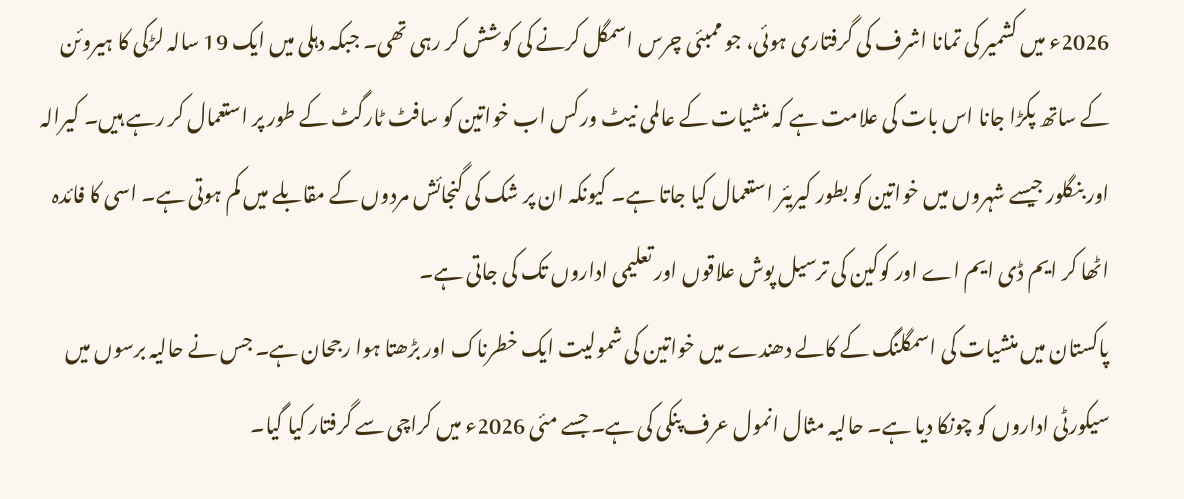2026ء میں کشمیر کی تمانا اشرف کی گرفتاری ہوئی، جو ممبئی چرس اسمگل کرنے کی کوشش کر رہی تھی۔ جبکہ دہلی میں ایک 19 سالہ لڑکی کا ہیروئن کے ساتھ پکڑا جانا اس بات کی علامت ہے کہ منشیات کے عالمی نیٹ ورکس اب خواتین کو سافٹ ٹارگٹ کے طور پر استعمال کر رہے ہیں۔ کیرالہ اور بنگلور جیسے شہروں میں خواتین کو بطور کیریئر استعمال کیا جاتا ہے۔ کیونکہ ان پر شک کی گنجائش مردوں کے مقابلے میں کم ہوتی ہے۔ اسی کا فائدہ اٹھا کر ایم ڈی ایم اے اور کوکین کی ترسیل پوش علاقوں اور تعلیمی اداروں تک کی جاتی ہے۔
پاکستان میں منشیات کی اسمگلنگ کے کالے دھندے میں خواتین کی شمولیت ایک خطرناک اور بڑھتا ہوا رجحان ہے۔ جس نے حالیہ برسوں میں سیکورٹی اداروں کو چونکا دیا ہے۔ حالیہ مثال انمول عرف پنکی کی ہے۔ جسے مئی 2026ء میں کراچی سے گرفتار کیا گیا۔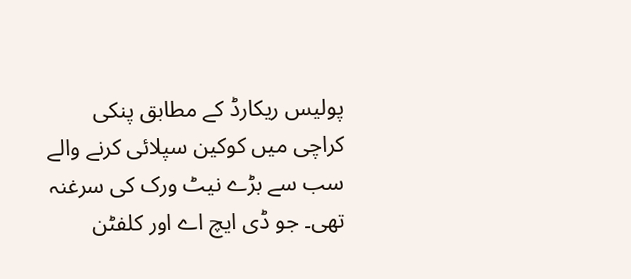پولیس ریکارڈ کے مطابق پنکی کراچی میں کوکین سپلائی کرنے والے سب سے بڑے نیٹ ورک کی سرغنہ تھی۔ جو ڈی ایچ اے اور کلفٹن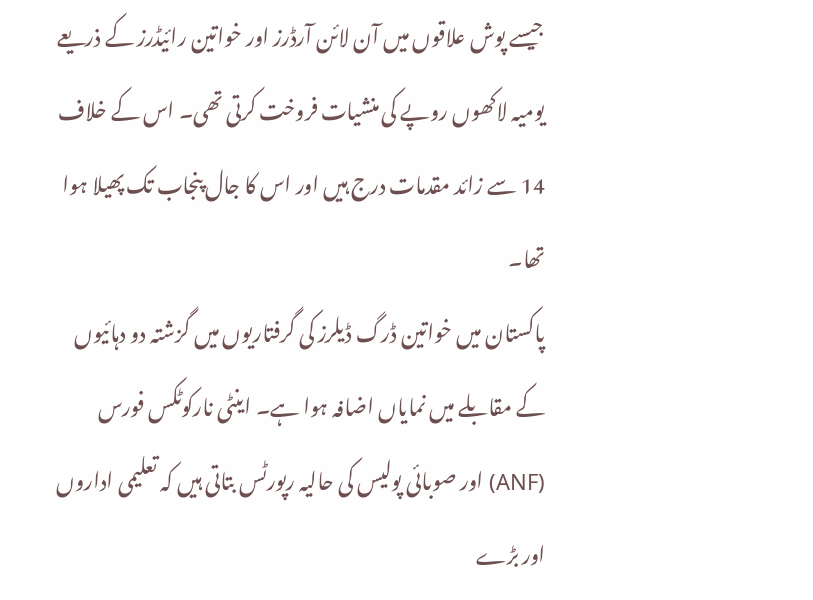جیسے پوش علاقوں میں آن لائن آرڈرز اور خواتین رائیڈرز کے ذریعے یومیہ لاکھوں روپے کی منشیات فروخت کرتی تھی۔ اس کے خلاف 14 سے زائد مقدمات درج ہیں اور اس کا جال پنجاب تک پھیلا ہوا تھا۔
پاکستان میں خواتین ڈرگ ڈیلرز کی گرفتاریوں میں گزشتہ دو دہائیوں کے مقابلے میں نمایاں اضافہ ہوا ہے۔ اینٹی نارکوٹکس فورس (ANF) اور صوبائی پولیس کی حالیہ رپورٹس بتاتی ہیں کہ تعلیمی اداروں اور بڑے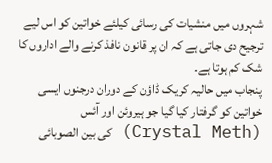شہروں میں منشیات کی رسائی کیلئے خواتین کو اس لیے ترجیح دی جاتی ہے کہ ان پر قانون نافذ کرنے والے اداروں کا شک کم ہوتا ہے۔
پنجاب میں حالیہ کریک ڈاؤن کے دوران درجنوں ایسی خواتین کو گرفتار کیا گیا جو ہیروئن اور آئس (Crystal Meth) کی بین الصوبائی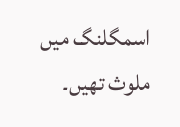اسمگلنگ میں ملوث تھیں۔